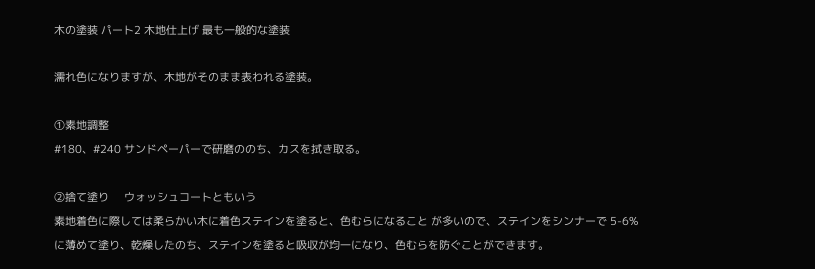木の塗装 パート2 木地仕上げ 最も一般的な塗装

濡れ色になりますが、木地がそのまま表われる塗装。

①素地調整
#180、#240 サンドペーパーで研磨ののち、カスを拭き取る。

②捨て塗り     ウォッシュコートともいう
素地着色に際しては柔らかい木に着色ステインを塗ると、色むらになること が多いので、ステインをシンナーで 5-6%に薄めて塗り、乾燥したのち、ステインを塗ると吸収が均一になり、色むらを防ぐことができます。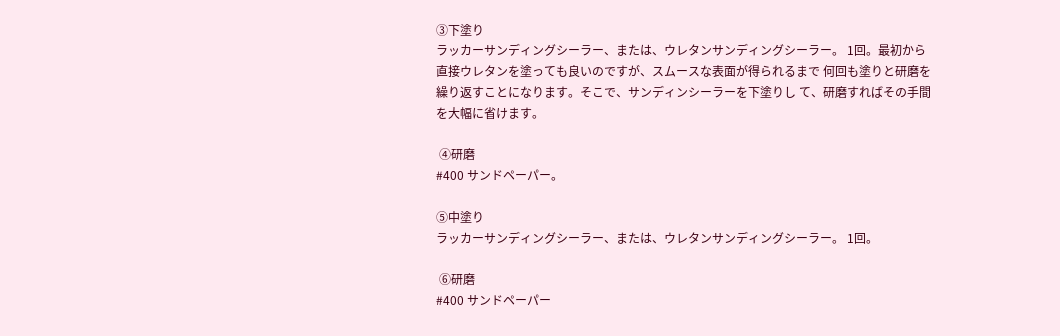③下塗り
ラッカーサンディングシーラー、または、ウレタンサンディングシーラー。 1回。最初から直接ウレタンを塗っても良いのですが、スムースな表面が得られるまで 何回も塗りと研磨を繰り返すことになります。そこで、サンディンシーラーを下塗りし て、研磨すればその手間を大幅に省けます。

 ④研磨
#400 サンドペーパー。

⑤中塗り
ラッカーサンディングシーラー、または、ウレタンサンディングシーラー。 1回。

 ⑥研磨
#400 サンドペーパー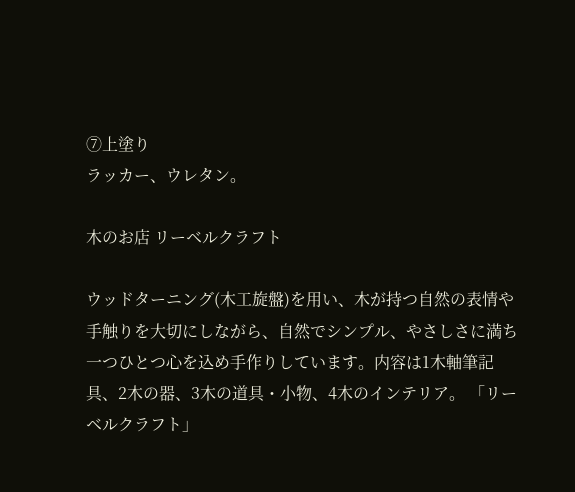⑦上塗り
ラッカー、ウレタン。

木のお店 リーベルクラフト

ウッドターニング(木工旋盤)を用い、木が持つ自然の表情や手触りを大切にしながら、自然でシンプル、やさしさに満ち一つひとつ心を込め手作りしています。内容は1木軸筆記具、2木の器、3木の道具・小物、4木のインテリア。 「リーベルクラフト」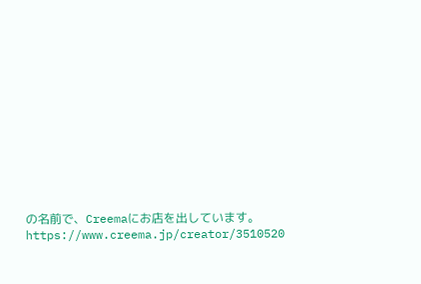の名前で、Creemaにお店を出しています。 https://www.creema.jp/creator/3510520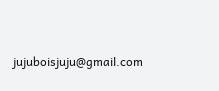jujuboisjuju@gmail.com